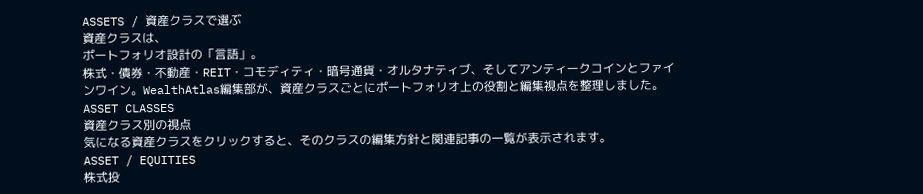ASSETS / 資産クラスで選ぶ
資産クラスは、
ポートフォリオ設計の「言語」。
株式・債券・不動産・REIT・コモディティ・暗号通貨・オルタナティブ、そしてアンティークコインとファインワイン。WealthAtlas編集部が、資産クラスごとにポートフォリオ上の役割と編集視点を整理しました。
ASSET CLASSES
資産クラス別の視点
気になる資産クラスをクリックすると、そのクラスの編集方針と関連記事の一覧が表示されます。
ASSET / EQUITIES
株式投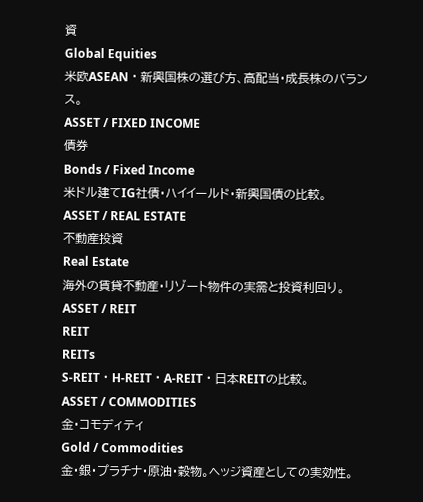資
Global Equities
米欧ASEAN・新興国株の選び方、高配当・成長株のバランス。
ASSET / FIXED INCOME
債券
Bonds / Fixed Income
米ドル建てIG社債・ハイイールド・新興国債の比較。
ASSET / REAL ESTATE
不動産投資
Real Estate
海外の賃貸不動産・リゾート物件の実需と投資利回り。
ASSET / REIT
REIT
REITs
S-REIT・H-REIT・A-REIT・日本REITの比較。
ASSET / COMMODITIES
金・コモディティ
Gold / Commodities
金・銀・プラチナ・原油・穀物。ヘッジ資産としての実効性。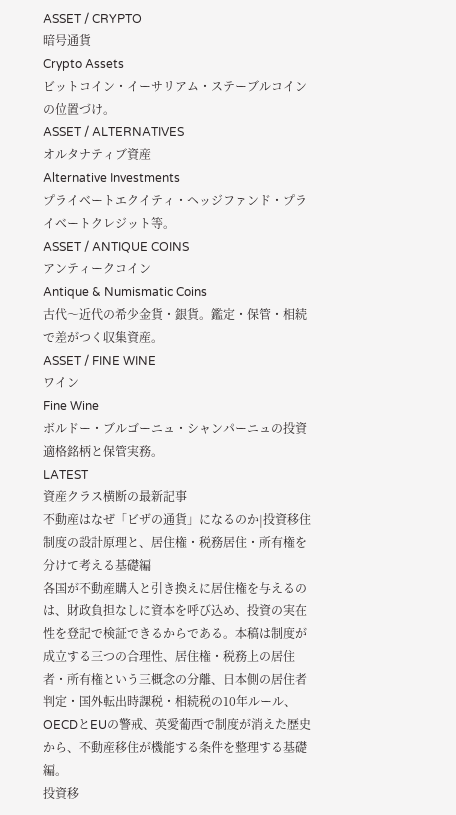ASSET / CRYPTO
暗号通貨
Crypto Assets
ビットコイン・イーサリアム・ステーブルコインの位置づけ。
ASSET / ALTERNATIVES
オルタナティブ資産
Alternative Investments
プライベートエクイティ・ヘッジファンド・プライベートクレジット等。
ASSET / ANTIQUE COINS
アンティークコイン
Antique & Numismatic Coins
古代〜近代の希少金貨・銀貨。鑑定・保管・相続で差がつく収集資産。
ASSET / FINE WINE
ワイン
Fine Wine
ボルドー・ブルゴーニュ・シャンパーニュの投資適格銘柄と保管実務。
LATEST
資産クラス横断の最新記事
不動産はなぜ「ビザの通貨」になるのか|投資移住制度の設計原理と、居住権・税務居住・所有権を分けて考える基礎編
各国が不動産購入と引き換えに居住権を与えるのは、財政負担なしに資本を呼び込め、投資の実在性を登記で検証できるからである。本稿は制度が成立する三つの合理性、居住権・税務上の居住者・所有権という三概念の分離、日本側の居住者判定・国外転出時課税・相続税の10年ルール、OECDとEUの警戒、英愛葡西で制度が消えた歴史から、不動産移住が機能する条件を整理する基礎編。
投資移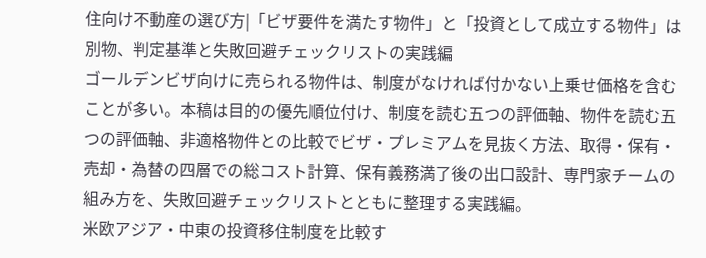住向け不動産の選び方|「ビザ要件を満たす物件」と「投資として成立する物件」は別物、判定基準と失敗回避チェックリストの実践編
ゴールデンビザ向けに売られる物件は、制度がなければ付かない上乗せ価格を含むことが多い。本稿は目的の優先順位付け、制度を読む五つの評価軸、物件を読む五つの評価軸、非適格物件との比較でビザ・プレミアムを見抜く方法、取得・保有・売却・為替の四層での総コスト計算、保有義務満了後の出口設計、専門家チームの組み方を、失敗回避チェックリストとともに整理する実践編。
米欧アジア・中東の投資移住制度を比較す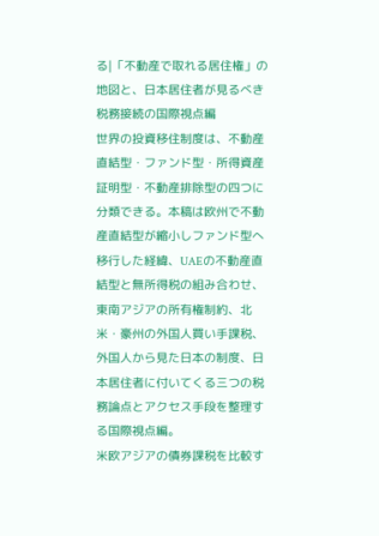る|「不動産で取れる居住権」の地図と、日本居住者が見るべき税務接続の国際視点編
世界の投資移住制度は、不動産直結型・ファンド型・所得資産証明型・不動産排除型の四つに分類できる。本稿は欧州で不動産直結型が縮小しファンド型へ移行した経緯、UAEの不動産直結型と無所得税の組み合わせ、東南アジアの所有権制約、北米・豪州の外国人買い手課税、外国人から見た日本の制度、日本居住者に付いてくる三つの税務論点とアクセス手段を整理する国際視点編。
米欧アジアの債券課税を比較す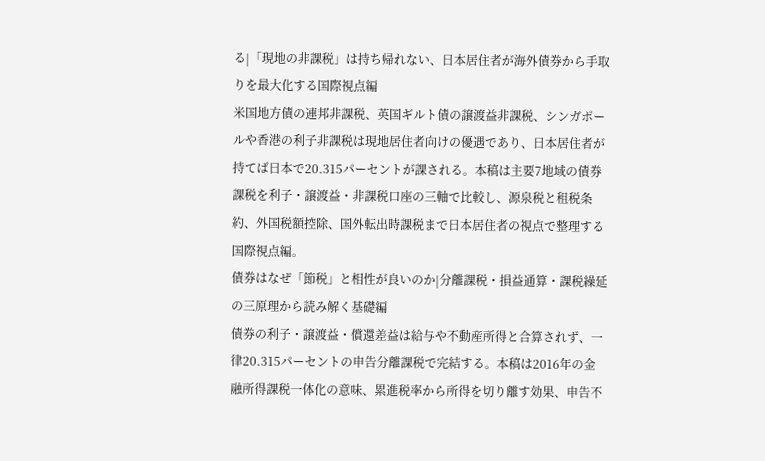る|「現地の非課税」は持ち帰れない、日本居住者が海外債券から手取りを最大化する国際視点編
米国地方債の連邦非課税、英国ギルト債の譲渡益非課税、シンガポールや香港の利子非課税は現地居住者向けの優遇であり、日本居住者が持てば日本で20.315パーセントが課される。本稿は主要7地域の債券課税を利子・譲渡益・非課税口座の三軸で比較し、源泉税と租税条約、外国税額控除、国外転出時課税まで日本居住者の視点で整理する国際視点編。
債券はなぜ「節税」と相性が良いのか|分離課税・損益通算・課税繰延の三原理から読み解く基礎編
債券の利子・譲渡益・償還差益は給与や不動産所得と合算されず、一律20.315パーセントの申告分離課税で完結する。本稿は2016年の金融所得課税一体化の意味、累進税率から所得を切り離す効果、申告不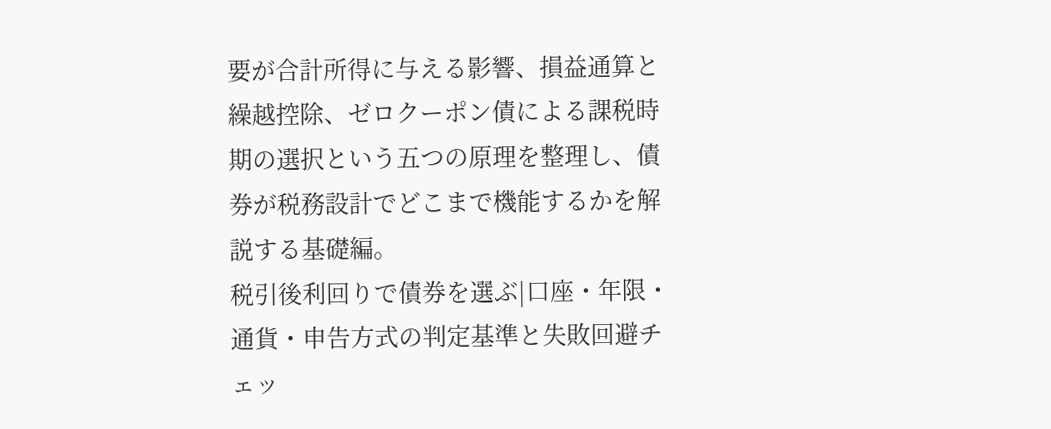要が合計所得に与える影響、損益通算と繰越控除、ゼロクーポン債による課税時期の選択という五つの原理を整理し、債券が税務設計でどこまで機能するかを解説する基礎編。
税引後利回りで債券を選ぶ|口座・年限・通貨・申告方式の判定基準と失敗回避チェッ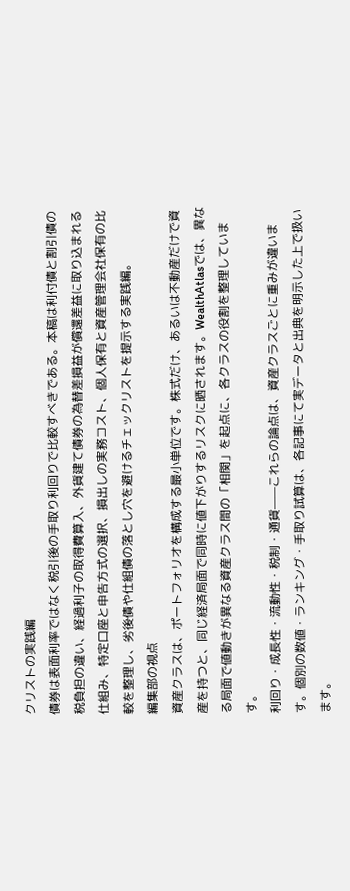クリストの実践編
債券は表面利率ではなく税引後の手取り利回りで比較すべきである。本稿は利付債と割引債の税負担の違い、経過利子の取得費算入、外貨建て債券の為替差損益が償還差益に取り込まれる仕組み、特定口座と申告方式の選択、損出しの実務コスト、個人保有と資産管理会社保有の比較を整理し、劣後債や仕組債の落とし穴を避けるチェックリストを提示する実践編。
編集部の視点
資産クラスは、ポートフォリオを構成する最小単位です。株式だけ、あるいは不動産だけで資産を持つと、同じ経済局面で同時に値下がりするリスクに晒されます。WealthAtlasでは、異なる局面で値動きが異なる資産クラス間の「相関」を起点に、各クラスの役割を整理しています。
利回り・成長性・流動性・税制・通貨——これらの論点は、資産クラスごとに重みが違います。個別の数値・ランキング・手取り試算は、各記事にて実データと出典を明示した上で扱います。